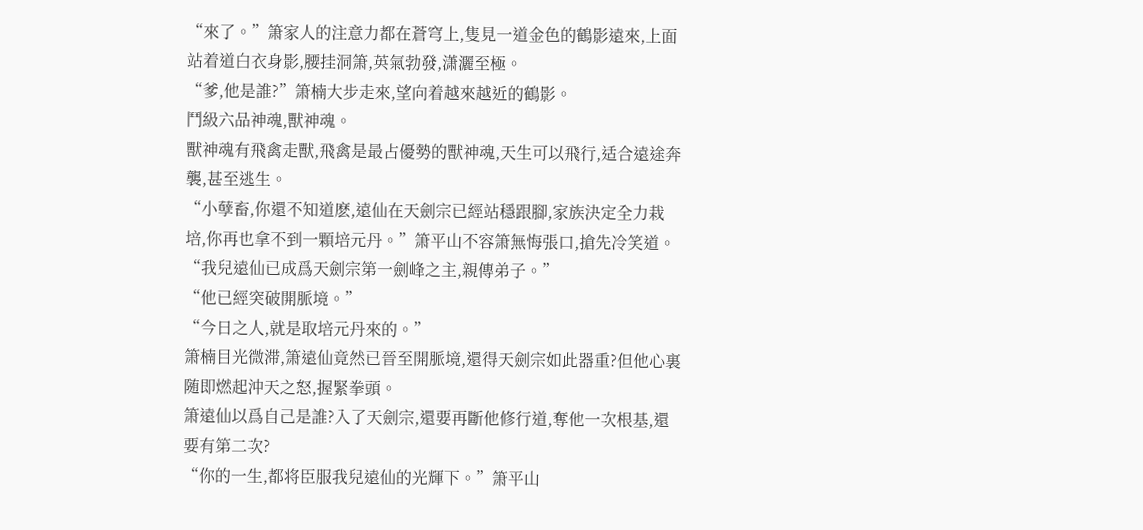“來了。”箫家人的注意力都在蒼穹上,隻見一道金色的鶴影遠來,上面站着道白衣身影,腰挂洞箫,英氣勃發,潇灑至極。
“爹,他是誰?”箫楠大步走來,望向着越來越近的鶴影。
鬥級六品神魂,獸神魂。
獸神魂有飛禽走獸,飛禽是最占優勢的獸神魂,天生可以飛行,适合遠途奔襲,甚至逃生。
“小孽畜,你還不知道麽,遠仙在天劍宗已經站穩跟腳,家族決定全力栽培,你再也拿不到一顆培元丹。”箫平山不容箫無悔張口,搶先冷笑道。
“我兒遠仙已成爲天劍宗第一劍峰之主,親傳弟子。”
“他已經突破開脈境。”
“今日之人,就是取培元丹來的。”
箫楠目光微滞,箫遠仙竟然已晉至開脈境,還得天劍宗如此器重?但他心裏随即燃起沖天之怒,握緊拳頭。
箫遠仙以爲自己是誰?入了天劍宗,還要再斷他修行道,奪他一次根基,還要有第二次?
“你的一生,都将臣服我兒遠仙的光輝下。”箫平山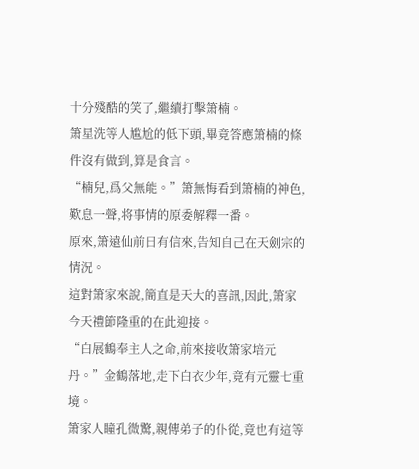十分殘酷的笑了,繼續打擊箫楠。
箫星洗等人尴尬的低下頭,畢竟答應箫楠的條件沒有做到,算是食言。
“楠兒,爲父無能。”箫無悔看到箫楠的神色,歎息一聲,将事情的原委解釋一番。
原來,箫遠仙前日有信來,告知自己在天劍宗的情況。
這對箫家來說,簡直是天大的喜訊,因此,箫家今天禮節隆重的在此迎接。
“白展鶴奉主人之命,前來接收箫家培元丹。”金鶴落地,走下白衣少年,竟有元靈七重境。
箫家人瞳孔微驚,親傳弟子的仆從,竟也有這等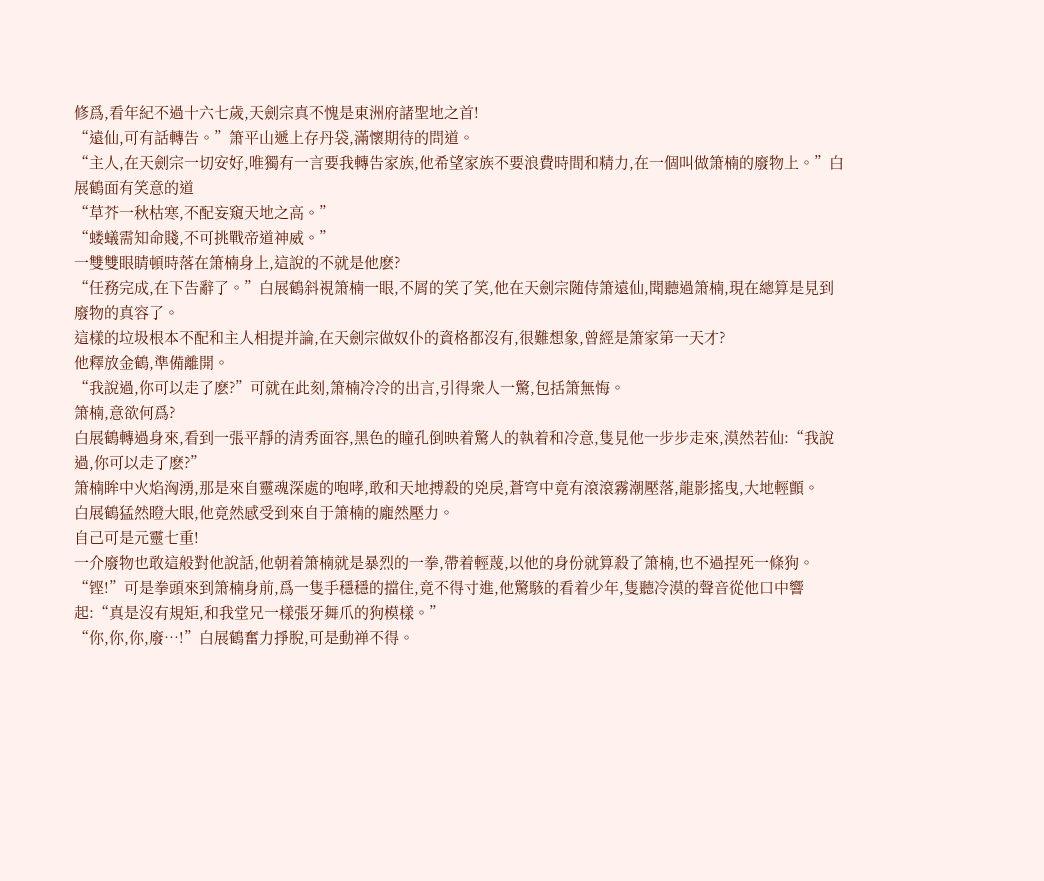修爲,看年紀不過十六七歲,天劍宗真不愧是東洲府諸聖地之首!
“遠仙,可有話轉告。”箫平山遞上存丹袋,滿懷期待的問道。
“主人,在天劍宗一切安好,唯獨有一言要我轉告家族,他希望家族不要浪費時間和精力,在一個叫做箫楠的廢物上。”白展鶴面有笑意的道
“草芥一秋枯寒,不配妄窺天地之高。”
“蝼蟻需知命賤,不可挑戰帝道神威。”
一雙雙眼睛頓時落在箫楠身上,這說的不就是他麽?
“任務完成,在下告辭了。”白展鶴斜視箫楠一眼,不屑的笑了笑,他在天劍宗随侍箫遠仙,聞聽過箫楠,現在總算是見到廢物的真容了。
這樣的垃圾根本不配和主人相提并論,在天劍宗做奴仆的資格都沒有,很難想象,曾經是箫家第一天才?
他釋放金鶴,準備離開。
“我說過,你可以走了麽?”可就在此刻,箫楠冷冷的出言,引得衆人一驚,包括箫無悔。
箫楠,意欲何爲?
白展鶴轉過身來,看到一張平靜的清秀面容,黑色的瞳孔倒映着驚人的執着和冷意,隻見他一步步走來,漠然若仙:“我說過,你可以走了麽?”
箫楠眸中火焰洶湧,那是來自靈魂深處的咆哮,敢和天地搏殺的兇戾,蒼穹中竟有滾滾霧潮壓落,龍影搖曳,大地輕顫。
白展鶴猛然瞪大眼,他竟然感受到來自于箫楠的龐然壓力。
自己可是元靈七重!
一介廢物也敢這般對他說話,他朝着箫楠就是暴烈的一拳,帶着輕蔑,以他的身份就算殺了箫楠,也不過捏死一條狗。
“铿!”可是拳頭來到箫楠身前,爲一隻手穩穩的擋住,竟不得寸進,他驚駭的看着少年,隻聽冷漠的聲音從他口中響起:“真是沒有規矩,和我堂兄一樣張牙舞爪的狗模樣。”
“你,你,你,廢…!”白展鶴奮力掙脫,可是動禅不得。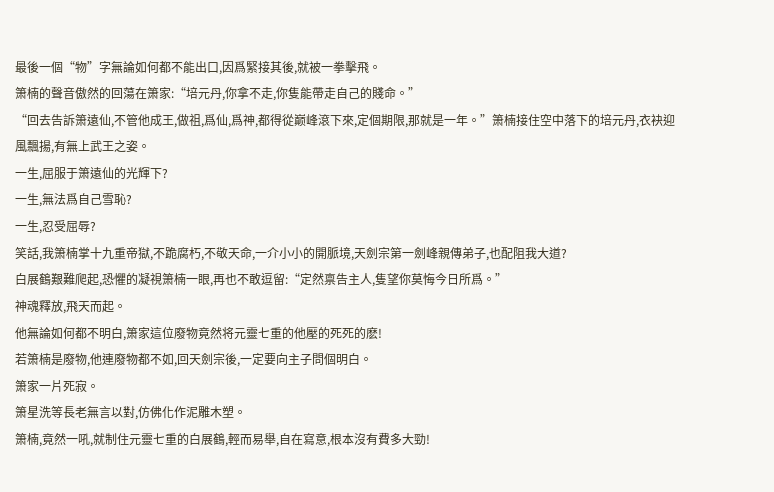最後一個“物”字無論如何都不能出口,因爲緊接其後,就被一拳擊飛。
箫楠的聲音傲然的回蕩在箫家:“培元丹,你拿不走,你隻能帶走自己的賤命。”
“回去告訴箫遠仙,不管他成王,做祖,爲仙,爲神,都得從巅峰滾下來,定個期限,那就是一年。”箫楠接住空中落下的培元丹,衣袂迎風飄揚,有無上武王之姿。
一生,屈服于箫遠仙的光輝下?
一生,無法爲自己雪恥?
一生,忍受屈辱?
笑話,我箫楠掌十九重帝獄,不跪腐朽,不敬天命,一介小小的開脈境,天劍宗第一劍峰親傳弟子,也配阻我大道?
白展鶴艱難爬起,恐懼的凝視箫楠一眼,再也不敢逗留:“定然禀告主人,隻望你莫悔今日所爲。”
神魂釋放,飛天而起。
他無論如何都不明白,箫家這位廢物竟然将元靈七重的他壓的死死的麽!
若箫楠是廢物,他連廢物都不如,回天劍宗後,一定要向主子問個明白。
箫家一片死寂。
箫星洗等長老無言以對,仿佛化作泥雕木塑。
箫楠,竟然一吼,就制住元靈七重的白展鶴,輕而易舉,自在寫意,根本沒有費多大勁!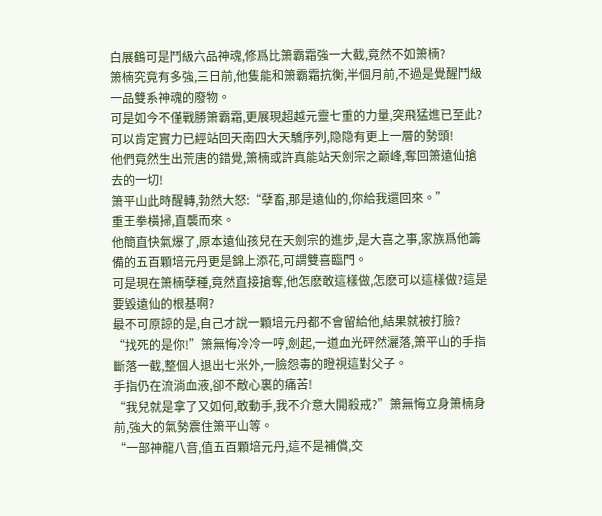白展鶴可是鬥級六品神魂,修爲比箫霸霜強一大截,竟然不如箫楠?
箫楠究竟有多強,三日前,他隻能和箫霸霜抗衡,半個月前,不過是覺醒鬥級一品雙系神魂的廢物。
可是如今不僅戰勝箫霸霜,更展現超越元靈七重的力量,突飛猛進已至此?可以肯定實力已經站回天南四大天驕序列,隐隐有更上一層的勢頭!
他們竟然生出荒唐的錯覺,箫楠或許真能站天劍宗之巅峰,奪回箫遠仙搶去的一切!
箫平山此時醒轉,勃然大怒:“孽畜,那是遠仙的,你給我還回來。”
重王拳橫掃,直襲而來。
他簡直快氣爆了,原本遠仙孩兒在天劍宗的進步,是大喜之事,家族爲他籌備的五百顆培元丹更是錦上添花,可謂雙喜臨門。
可是現在箫楠孽種,竟然直接搶奪,他怎麽敢這樣做,怎麽可以這樣做?這是要毀遠仙的根基啊?
最不可原諒的是,自己才說一顆培元丹都不會留給他,結果就被打臉?
“找死的是你!”箫無悔冷冷一哼,劍起,一道血光砰然灑落,箫平山的手指斷落一截,整個人退出七米外,一臉怨毒的瞪視這對父子。
手指仍在流淌血液,卻不敵心裏的痛苦!
“我兒就是拿了又如何,敢動手,我不介意大開殺戒?”箫無悔立身箫楠身前,強大的氣勢震住箫平山等。
“一部神龍八音,值五百顆培元丹,這不是補償,交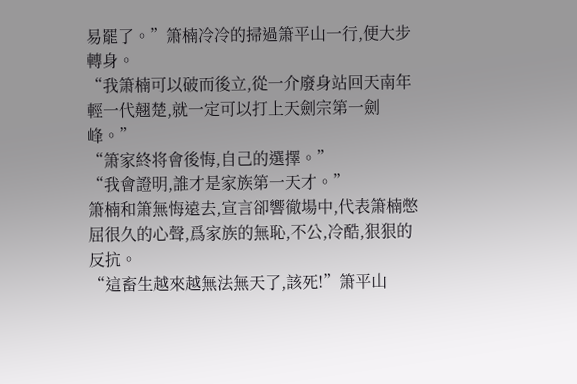易罷了。”箫楠冷冷的掃過箫平山一行,便大步轉身。
“我箫楠可以破而後立,從一介廢身站回天南年輕一代翹楚,就一定可以打上天劍宗第一劍峰。”
“箫家終将會後悔,自己的選擇。”
“我會證明,誰才是家族第一天才。”
箫楠和箫無悔遠去,宣言卻響徹場中,代表箫楠憋屈很久的心聲,爲家族的無恥,不公,冷酷,狠狠的反抗。
“這畜生越來越無法無天了,該死!”箫平山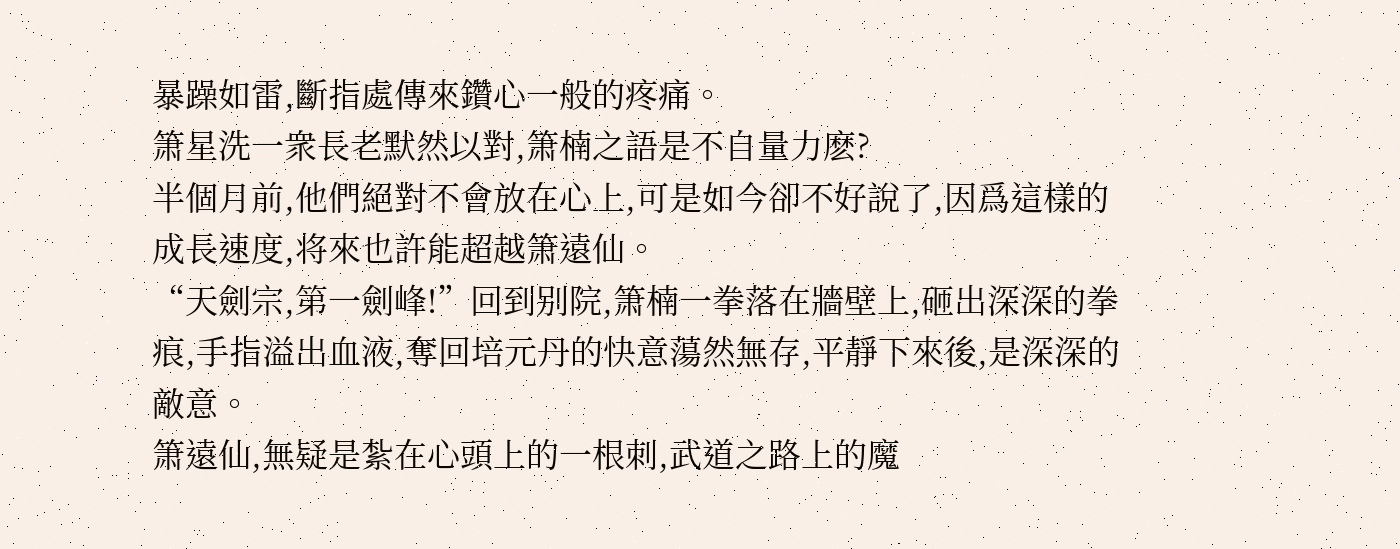暴躁如雷,斷指處傳來鑽心一般的疼痛。
箫星洗一衆長老默然以對,箫楠之語是不自量力麽?
半個月前,他們絕對不會放在心上,可是如今卻不好說了,因爲這樣的成長速度,将來也許能超越箫遠仙。
“天劍宗,第一劍峰!”回到别院,箫楠一拳落在牆壁上,砸出深深的拳痕,手指溢出血液,奪回培元丹的快意蕩然無存,平靜下來後,是深深的敵意。
箫遠仙,無疑是紮在心頭上的一根刺,武道之路上的魔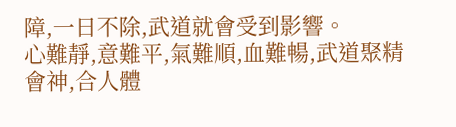障,一日不除,武道就會受到影響。
心難靜,意難平,氣難順,血難暢,武道聚精會神,合人體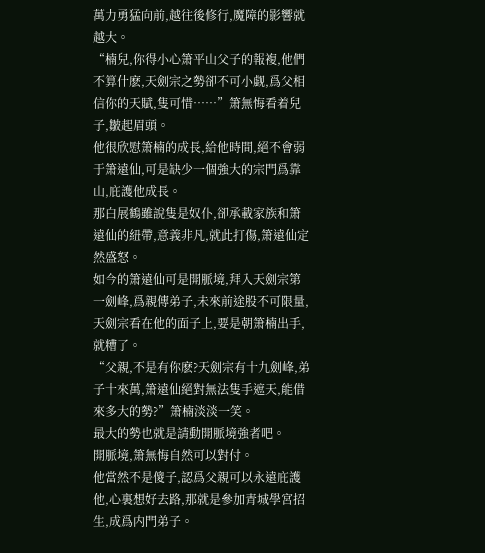萬力勇猛向前,越往後修行,魔障的影響就越大。
“楠兒,你得小心箫平山父子的報複,他們不算什麽,天劍宗之勢卻不可小觑,爲父相信你的天賦,隻可惜……”箫無悔看着兒子,皺起眉頭。
他很欣慰箫楠的成長,給他時間,絕不會弱于箫遠仙,可是缺少一個強大的宗門爲靠山,庇護他成長。
那白展鶴雖說隻是奴仆,卻承載家族和箫遠仙的紐帶,意義非凡,就此打傷,箫遠仙定然盛怒。
如今的箫遠仙可是開脈境,拜入天劍宗第一劍峰,爲親傳弟子,未來前途股不可限量,天劍宗看在他的面子上,要是朝箫楠出手,就糟了。
“父親,不是有你麽?天劍宗有十九劍峰,弟子十來萬,箫遠仙絕對無法隻手遮天,能借來多大的勢?”箫楠淡淡一笑。
最大的勢也就是請動開脈境強者吧。
開脈境,箫無悔自然可以對付。
他當然不是傻子,認爲父親可以永遠庇護他,心裏想好去路,那就是參加青城學宮招生,成爲内門弟子。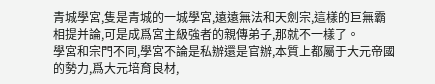青城學宮,隻是青城的一城學宮,遠遠無法和天劍宗,這樣的巨無霸相提并論,可是成爲宮主級強者的親傳弟子,那就不一樣了。
學宮和宗門不同,學宮不論是私辦還是官辦,本質上都屬于大元帝國的勢力,爲大元培育良材,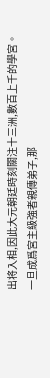出将入相,因此大元朝廷時刻關注十三洲,數百上千的學宮。
一旦成爲宮主級強者親傳弟子,那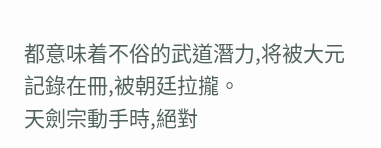都意味着不俗的武道潛力,将被大元記錄在冊,被朝廷拉攏。
天劍宗動手時,絕對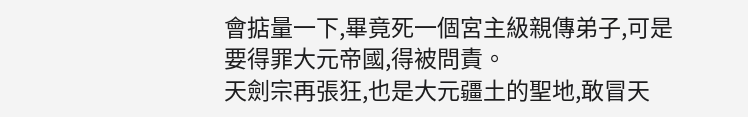會掂量一下,畢竟死一個宮主級親傳弟子,可是要得罪大元帝國,得被問責。
天劍宗再張狂,也是大元疆土的聖地,敢冒天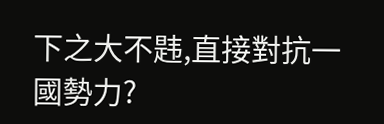下之大不韪,直接對抗一國勢力?